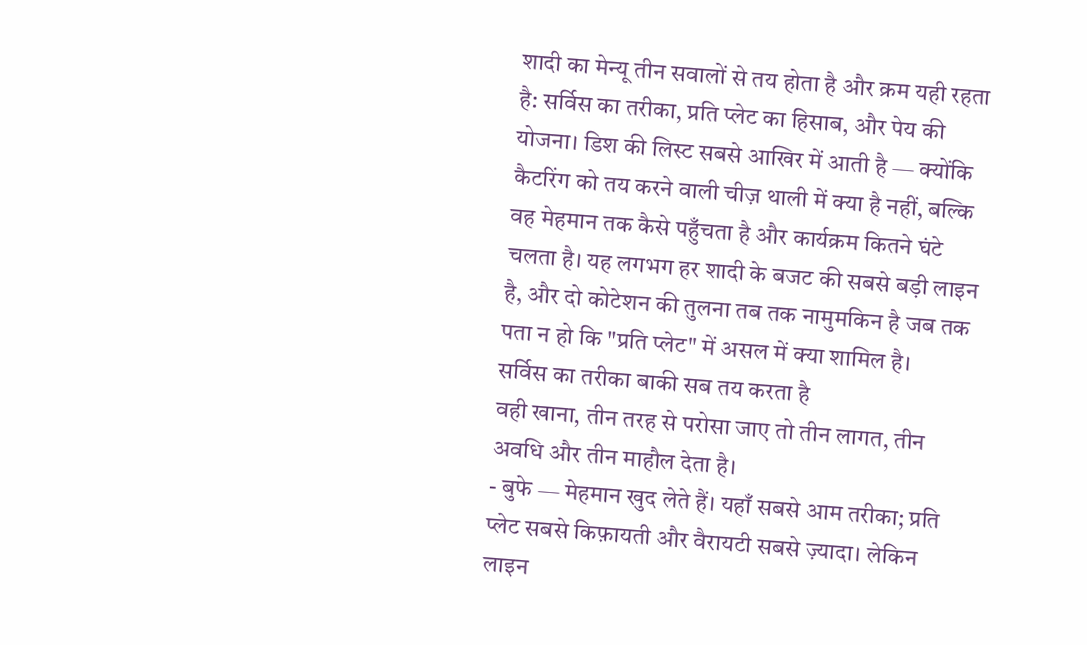शादी का मेन्यू तीन सवालों से तय होता है और क्रम यही रहता है: सर्विस का तरीका, प्रति प्लेट का हिसाब, और पेय की योजना। डिश की लिस्ट सबसे आखिर में आती है — क्योंकि कैटरिंग को तय करने वाली चीज़ थाली में क्या है नहीं, बल्कि वह मेहमान तक कैसे पहुँचता है और कार्यक्रम कितने घंटे चलता है। यह लगभग हर शादी के बजट की सबसे बड़ी लाइन है, और दो कोटेशन की तुलना तब तक नामुमकिन है जब तक पता न हो कि "प्रति प्लेट" में असल में क्या शामिल है।
सर्विस का तरीका बाकी सब तय करता है
वही खाना, तीन तरह से परोसा जाए तो तीन लागत, तीन अवधि और तीन माहौल देता है।
- बुफे — मेहमान खुद लेते हैं। यहाँ सबसे आम तरीका; प्रति प्लेट सबसे किफ़ायती और वैरायटी सबसे ज़्यादा। लेकिन लाइन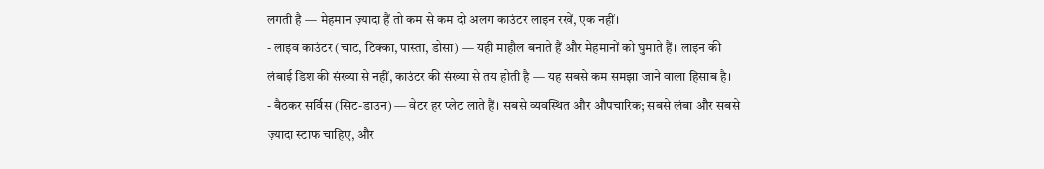लगती है — मेहमान ज़्यादा हैं तो कम से कम दो अलग काउंटर लाइन रखें, एक नहीं।
- लाइव काउंटर (चाट, टिक्का, पास्ता, डोसा) — यही माहौल बनाते हैं और मेहमानों को घुमाते हैं। लाइन की लंबाई डिश की संख्या से नहीं, काउंटर की संख्या से तय होती है — यह सबसे कम समझा जाने वाला हिसाब है।
- बैठकर सर्विस (सिट-डाउन) — वेटर हर प्लेट लाते हैं। सबसे व्यवस्थित और औपचारिक; सबसे लंबा और सबसे ज़्यादा स्टाफ चाहिए, और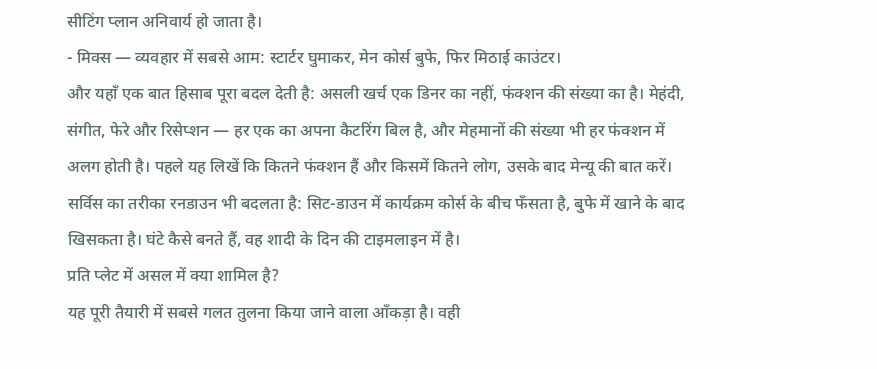सीटिंग प्लान अनिवार्य हो जाता है।
- मिक्स — व्यवहार में सबसे आम: स्टार्टर घुमाकर, मेन कोर्स बुफे, फिर मिठाई काउंटर।
और यहाँ एक बात हिसाब पूरा बदल देती है: असली खर्च एक डिनर का नहीं, फंक्शन की संख्या का है। मेहंदी, संगीत, फेरे और रिसेप्शन — हर एक का अपना कैटरिंग बिल है, और मेहमानों की संख्या भी हर फंक्शन में अलग होती है। पहले यह लिखें कि कितने फंक्शन हैं और किसमें कितने लोग, उसके बाद मेन्यू की बात करें। सर्विस का तरीका रनडाउन भी बदलता है: सिट-डाउन में कार्यक्रम कोर्स के बीच फँसता है, बुफे में खाने के बाद खिसकता है। घंटे कैसे बनते हैं, वह शादी के दिन की टाइमलाइन में है।
प्रति प्लेट में असल में क्या शामिल है?
यह पूरी तैयारी में सबसे गलत तुलना किया जाने वाला आँकड़ा है। वही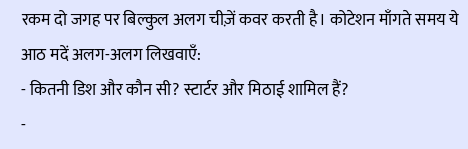रकम दो जगह पर बिल्कुल अलग चीज़ें कवर करती है। कोटेशन माँगते समय ये आठ मदें अलग-अलग लिखवाएँ:
- कितनी डिश और कौन सी? स्टार्टर और मिठाई शामिल हैं?
-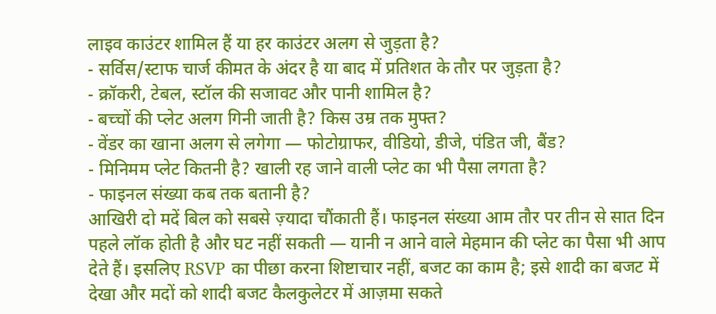लाइव काउंटर शामिल हैं या हर काउंटर अलग से जुड़ता है?
- सर्विस/स्टाफ चार्ज कीमत के अंदर है या बाद में प्रतिशत के तौर पर जुड़ता है?
- क्रॉकरी, टेबल, स्टॉल की सजावट और पानी शामिल है?
- बच्चों की प्लेट अलग गिनी जाती है? किस उम्र तक मुफ्त?
- वेंडर का खाना अलग से लगेगा — फोटोग्राफर, वीडियो, डीजे, पंडित जी, बैंड?
- मिनिमम प्लेट कितनी है? खाली रह जाने वाली प्लेट का भी पैसा लगता है?
- फाइनल संख्या कब तक बतानी है?
आखिरी दो मदें बिल को सबसे ज़्यादा चौंकाती हैं। फाइनल संख्या आम तौर पर तीन से सात दिन पहले लॉक होती है और घट नहीं सकती — यानी न आने वाले मेहमान की प्लेट का पैसा भी आप देते हैं। इसलिए RSVP का पीछा करना शिष्टाचार नहीं, बजट का काम है; इसे शादी का बजट में देखा और मदों को शादी बजट कैलकुलेटर में आज़मा सकते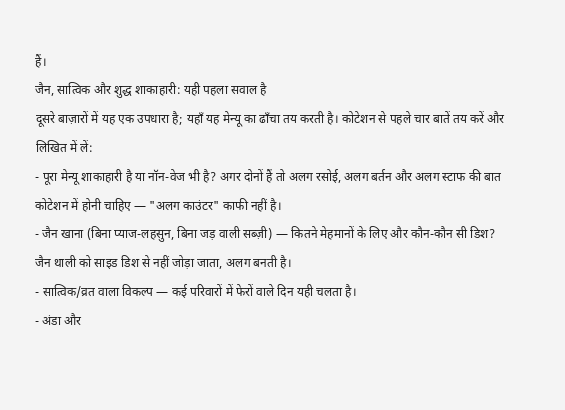हैं।
जैन, सात्विक और शुद्ध शाकाहारी: यही पहला सवाल है
दूसरे बाज़ारों में यह एक उपधारा है; यहाँ यह मेन्यू का ढाँचा तय करती है। कोटेशन से पहले चार बातें तय करें और लिखित में लें:
- पूरा मेन्यू शाकाहारी है या नॉन-वेज भी है? अगर दोनों हैं तो अलग रसोई, अलग बर्तन और अलग स्टाफ की बात कोटेशन में होनी चाहिए — "अलग काउंटर" काफी नहीं है।
- जैन खाना (बिना प्याज-लहसुन, बिना जड़ वाली सब्ज़ी) — कितने मेहमानों के लिए और कौन-कौन सी डिश? जैन थाली को साइड डिश से नहीं जोड़ा जाता, अलग बनती है।
- सात्विक/व्रत वाला विकल्प — कई परिवारों में फेरों वाले दिन यही चलता है।
- अंडा और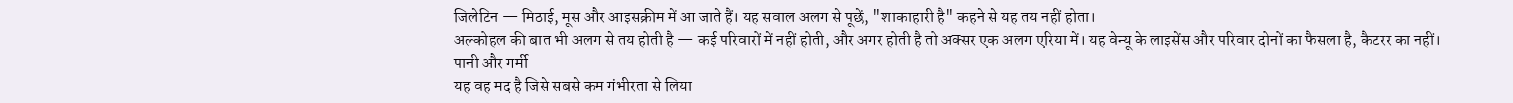जिलेटिन — मिठाई, मूस और आइसक्रीम में आ जाते हैं। यह सवाल अलग से पूछें, "शाकाहारी है" कहने से यह तय नहीं होता।
अल्कोहल की बात भी अलग से तय होती है — कई परिवारों में नहीं होती, और अगर होती है तो अक्सर एक अलग एरिया में। यह वेन्यू के लाइसेंस और परिवार दोनों का फैसला है, कैटरर का नहीं।
पानी और गर्मी
यह वह मद है जिसे सबसे कम गंभीरता से लिया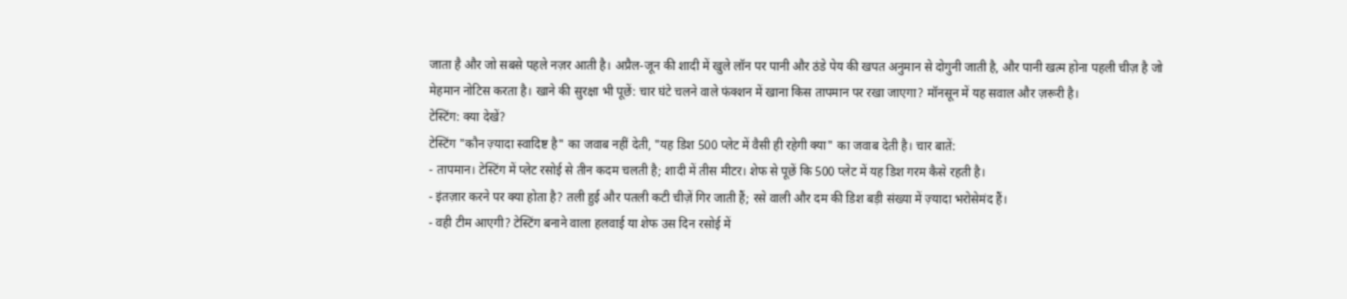जाता है और जो सबसे पहले नज़र आती है। अप्रैल-जून की शादी में खुले लॉन पर पानी और ठंडे पेय की खपत अनुमान से दोगुनी जाती है, और पानी खत्म होना पहली चीज़ है जो मेहमान नोटिस करता है। खाने की सुरक्षा भी पूछें: चार घंटे चलने वाले फंक्शन में खाना किस तापमान पर रखा जाएगा? मॉनसून में यह सवाल और ज़रूरी है।
टेस्टिंग: क्या देखें?
टेस्टिंग "कौन ज़्यादा स्वादिष्ट है" का जवाब नहीं देती, "यह डिश 500 प्लेट में वैसी ही रहेगी क्या" का जवाब देती है। चार बातें:
- तापमान। टेस्टिंग में प्लेट रसोई से तीन कदम चलती है; शादी में तीस मीटर। शेफ से पूछें कि 500 प्लेट में यह डिश गरम कैसे रहती है।
- इंतज़ार करने पर क्या होता है? तली हुई और पतली कटी चीज़ें गिर जाती हैं; रसे वाली और दम की डिश बड़ी संख्या में ज़्यादा भरोसेमंद हैं।
- वही टीम आएगी? टेस्टिंग बनाने वाला हलवाई या शेफ उस दिन रसोई में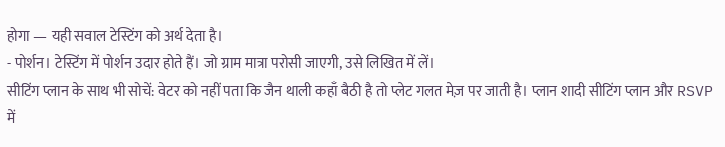होगा — यही सवाल टेस्टिंग को अर्थ देता है।
- पोर्शन। टेस्टिंग में पोर्शन उदार होते हैं। जो ग्राम मात्रा परोसी जाएगी, उसे लिखित में लें।
सीटिंग प्लान के साथ भी सोचें: वेटर को नहीं पता कि जैन थाली कहाँ बैठी है तो प्लेट गलत मेज़ पर जाती है। प्लान शादी सीटिंग प्लान और RSVP में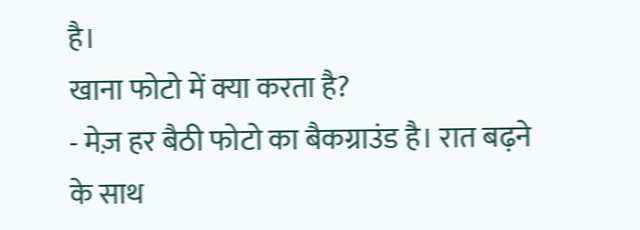है।
खाना फोटो में क्या करता है?
- मेज़ हर बैठी फोटो का बैकग्राउंड है। रात बढ़ने के साथ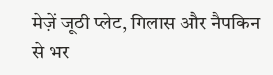मेज़ें जूठी प्लेट, गिलास और नैपकिन से भर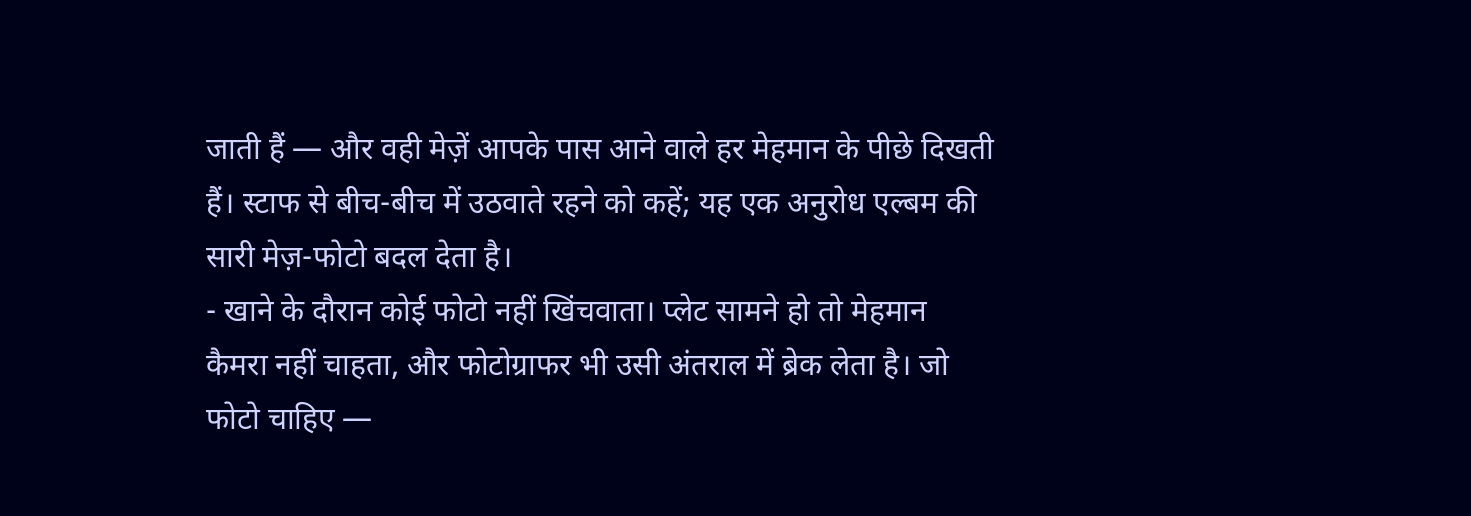जाती हैं — और वही मेज़ें आपके पास आने वाले हर मेहमान के पीछे दिखती हैं। स्टाफ से बीच-बीच में उठवाते रहने को कहें; यह एक अनुरोध एल्बम की सारी मेज़-फोटो बदल देता है।
- खाने के दौरान कोई फोटो नहीं खिंचवाता। प्लेट सामने हो तो मेहमान कैमरा नहीं चाहता, और फोटोग्राफर भी उसी अंतराल में ब्रेक लेता है। जो फोटो चाहिए —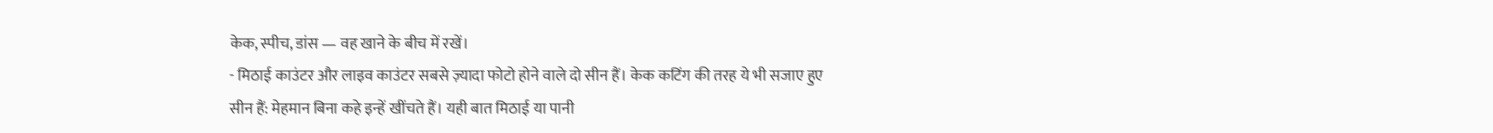केक, स्पीच, डांस — वह खाने के बीच में रखें।
- मिठाई काउंटर और लाइव काउंटर सबसे ज़्यादा फोटो होने वाले दो सीन हैं। केक कटिंग की तरह ये भी सजाए हुए सीन हैं: मेहमान बिना कहे इन्हें खींचते हैं। यही बात मिठाई या पानी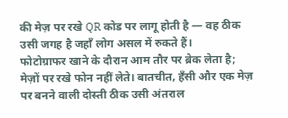की मेज़ पर रखे QR कोड पर लागू होती है — वह ठीक उसी जगह है जहाँ लोग असल में रुकते हैं।
फोटोग्राफर खाने के दौरान आम तौर पर ब्रेक लेता है; मेज़ों पर रखे फोन नहीं लेते। बातचीत, हँसी और एक मेज़ पर बनने वाली दोस्ती ठीक उसी अंतराल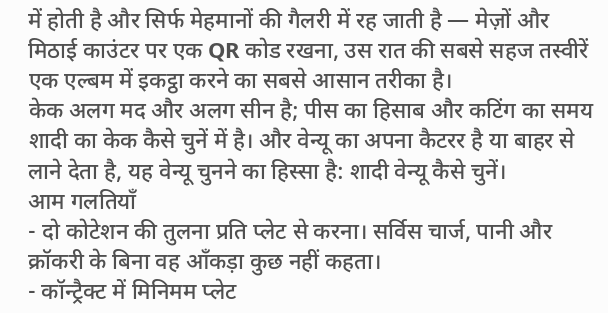में होती है और सिर्फ मेहमानों की गैलरी में रह जाती है — मेज़ों और मिठाई काउंटर पर एक QR कोड रखना, उस रात की सबसे सहज तस्वीरें एक एल्बम में इकट्ठा करने का सबसे आसान तरीका है।
केक अलग मद और अलग सीन है; पीस का हिसाब और कटिंग का समय शादी का केक कैसे चुनें में है। और वेन्यू का अपना कैटरर है या बाहर से लाने देता है, यह वेन्यू चुनने का हिस्सा है: शादी वेन्यू कैसे चुनें।
आम गलतियाँ
- दो कोटेशन की तुलना प्रति प्लेट से करना। सर्विस चार्ज, पानी और क्रॉकरी के बिना वह आँकड़ा कुछ नहीं कहता।
- कॉन्ट्रैक्ट में मिनिमम प्लेट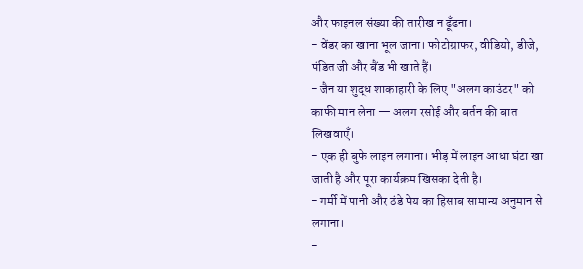और फाइनल संख्या की तारीख न ढूँढना।
- वेंडर का खाना भूल जाना। फोटोग्राफर, वीडियो, डीजे, पंडित जी और बैंड भी खाते हैं।
- जैन या शुद्ध शाकाहारी के लिए "अलग काउंटर" को काफी मान लेना — अलग रसोई और बर्तन की बात लिखवाएँ।
- एक ही बुफे लाइन लगाना। भीड़ में लाइन आधा घंटा खा जाती है और पूरा कार्यक्रम खिसका देती है।
- गर्मी में पानी और ठंडे पेय का हिसाब सामान्य अनुमान से लगाना।
-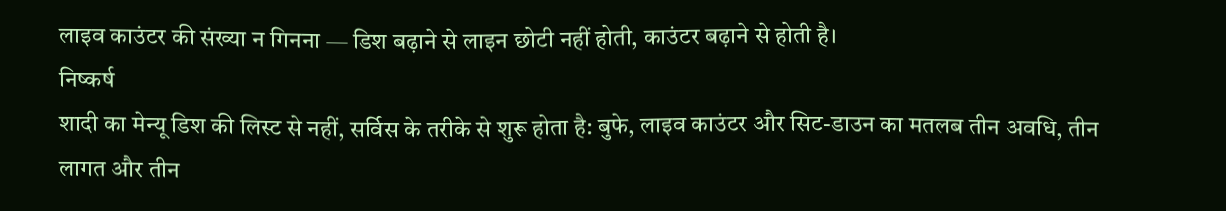लाइव काउंटर की संख्या न गिनना — डिश बढ़ाने से लाइन छोटी नहीं होती, काउंटर बढ़ाने से होती है।
निष्कर्ष
शादी का मेन्यू डिश की लिस्ट से नहीं, सर्विस के तरीके से शुरू होता है: बुफे, लाइव काउंटर और सिट-डाउन का मतलब तीन अवधि, तीन लागत और तीन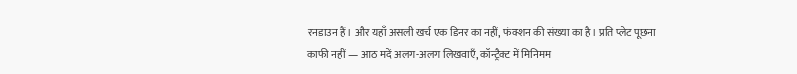रनडाउन हैं। और यहाँ असली खर्च एक डिनर का नहीं, फंक्शन की संख्या का है। प्रति प्लेट पूछना काफी नहीं — आठ मदें अलग-अलग लिखवाएँ, कॉन्ट्रैक्ट में मिनिमम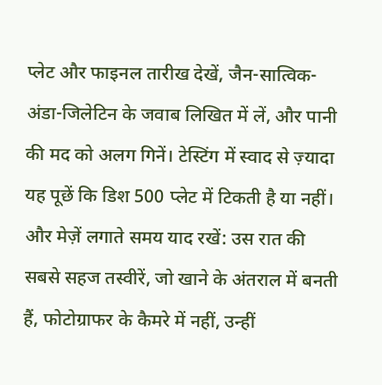प्लेट और फाइनल तारीख देखें, जैन-सात्विक-अंडा-जिलेटिन के जवाब लिखित में लें, और पानी की मद को अलग गिनें। टेस्टिंग में स्वाद से ज़्यादा यह पूछें कि डिश 500 प्लेट में टिकती है या नहीं। और मेज़ें लगाते समय याद रखें: उस रात की सबसे सहज तस्वीरें, जो खाने के अंतराल में बनती हैं, फोटोग्राफर के कैमरे में नहीं, उन्हीं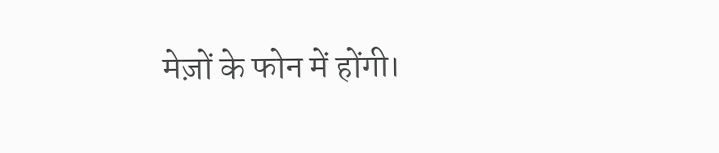मेज़ों के फोन में होंगी।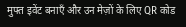मुफ्त इवेंट बनाएँ और उन मेज़ों के लिए QR कोड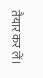तैयार कर लें।